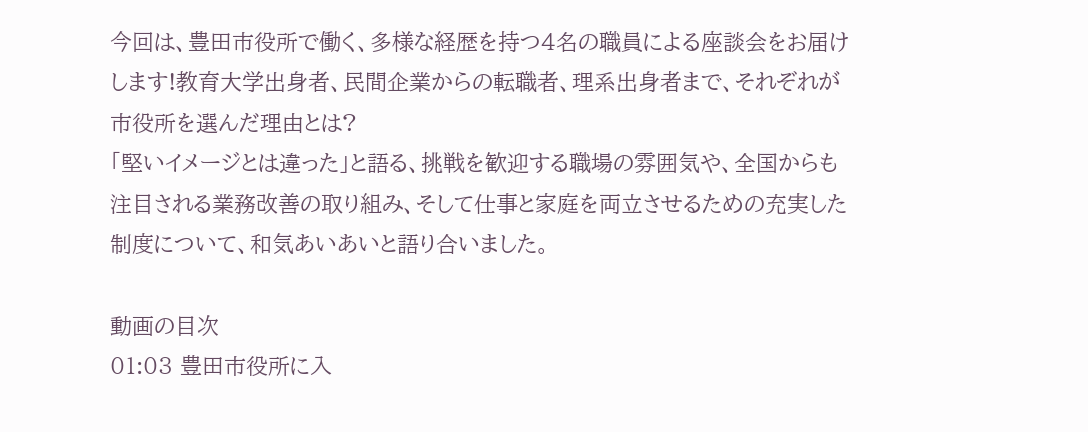今回は、豊田市役所で働く、多様な経歴を持つ4名の職員による座談会をお届けします!教育大学出身者、民間企業からの転職者、理系出身者まで、それぞれが市役所を選んだ理由とは?
「堅いイメージとは違った」と語る、挑戦を歓迎する職場の雰囲気や、全国からも注目される業務改善の取り組み、そして仕事と家庭を両立させるための充実した制度について、和気あいあいと語り合いました。

動画の目次
01:03 豊田市役所に入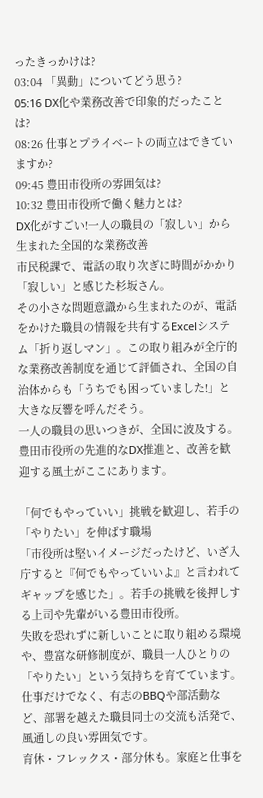ったきっかけは?
03:04 「異動」についてどう思う?
05:16 DX化や業務改善で印象的だったことは?
08:26 仕事とプライベートの両立はできていますか?
09:45 豊田市役所の雰囲気は?
10:32 豊田市役所で働く魅力とは?
DX化がすごい!一人の職員の「寂しい」から生まれた全国的な業務改善
市民税課で、電話の取り次ぎに時間がかかり「寂しい」と感じた杉坂さん。
その小さな問題意識から生まれたのが、電話をかけた職員の情報を共有するExcelシステム「折り返しマン」。この取り組みが全庁的な業務改善制度を通じて評価され、全国の自治体からも「うちでも困っていました!」と大きな反響を呼んだそう。
一人の職員の思いつきが、全国に波及する。豊田市役所の先進的なDX推進と、改善を歓迎する風土がここにあります。

「何でもやっていい」挑戦を歓迎し、若手の「やりたい」を伸ばす職場
「市役所は堅いイメージだったけど、いざ入庁すると『何でもやっていいよ』と言われてギャップを感じた」。若手の挑戦を後押しする上司や先輩がいる豊田市役所。
失敗を恐れずに新しいことに取り組める環境や、豊富な研修制度が、職員一人ひとりの「やりたい」という気持ちを育てています。
仕事だけでなく、有志のBBQや部活動など、部署を越えた職員同士の交流も活発で、風通しの良い雰囲気です。
育休・フレックス・部分休も。家庭と仕事を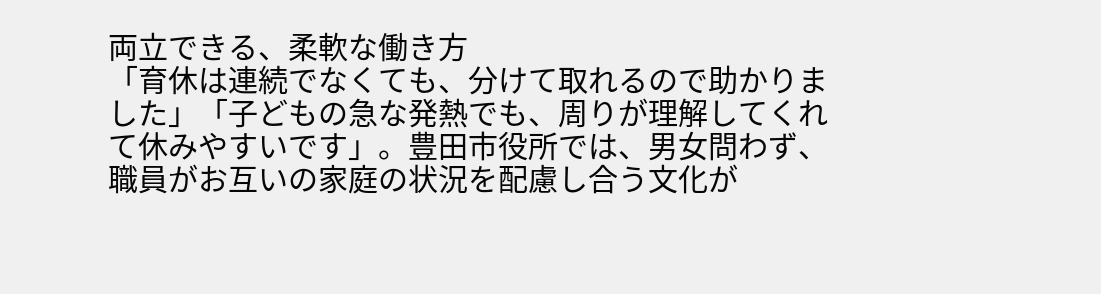両立できる、柔軟な働き方
「育休は連続でなくても、分けて取れるので助かりました」「子どもの急な発熱でも、周りが理解してくれて休みやすいです」。豊田市役所では、男女問わず、職員がお互いの家庭の状況を配慮し合う文化が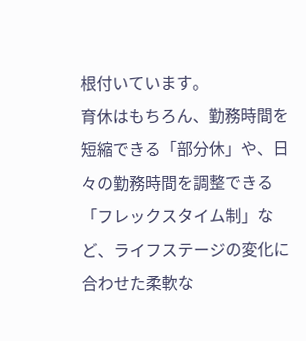根付いています。
育休はもちろん、勤務時間を短縮できる「部分休」や、日々の勤務時間を調整できる「フレックスタイム制」など、ライフステージの変化に合わせた柔軟な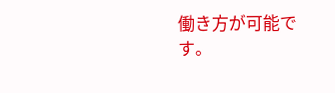働き方が可能です。